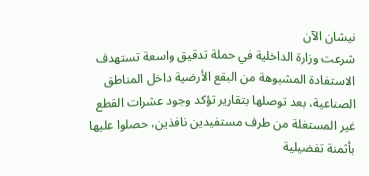نيشان الآن
شرعت وزارة الداخلية في حملة تدقيق واسعة تستهدف الاستفادة المشبوهة من البقع الأرضية داخل المناطق الصناعية، بعد توصلها بتقارير تؤكد وجود عشرات القطع غير المستغلة من طرف مستفيدين نافذين، حصلوا عليها بأثمنة تفضيلية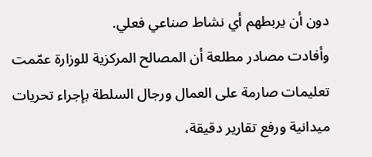دون أن يربطهم أي نشاط صناعي فعلي.
وأفادت مصادر مطلعة أن المصالح المركزية للوزارة عمّمت تعليمات صارمة على العمال ورجال السلطة بإجراء تحريات ميدانية ورفع تقارير دقيقة،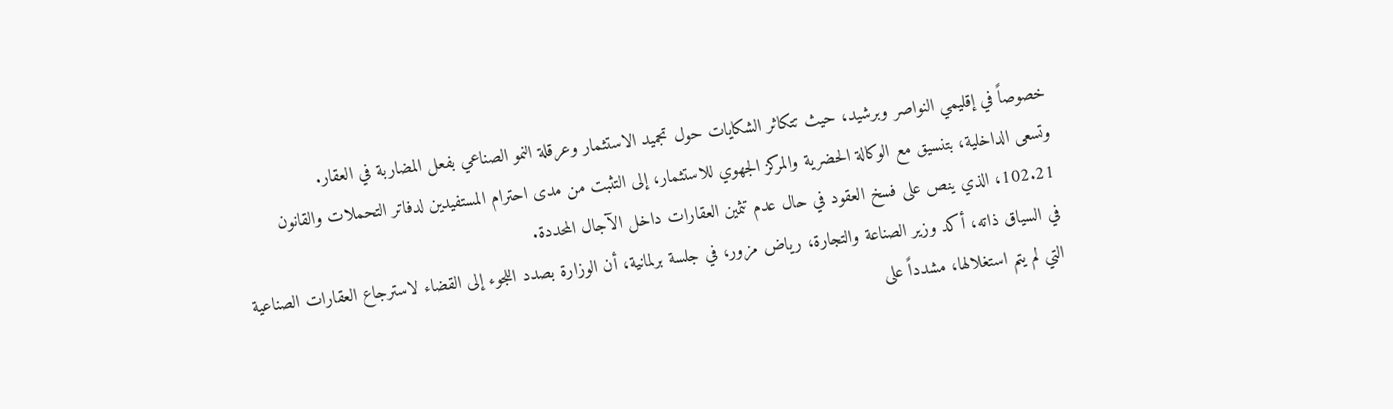خصوصاً في إقليمي النواصر وبرشيد، حيث تتكاثر الشكايات حول تجميد الاستثمار وعرقلة النمو الصناعي بفعل المضاربة في العقار.
وتسعى الداخلية، بتنسيق مع الوكالة الحضرية والمركز الجهوي للاستثمار، إلى التثبت من مدى احترام المستفيدين لدفاتر التحملات والقانون 102.21، الذي ينص على فسخ العقود في حال عدم تثمين العقارات داخل الآجال المحددة.
في السياق ذاته، أكد وزير الصناعة والتجارة، رياض مزور، في جلسة برلمانية، أن الوزارة بصدد اللجوء إلى القضاء لاسترجاع العقارات الصناعية التي لم يتم استغلالها، مشدداً على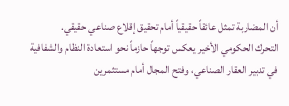أن المضاربة تمثل عائقاً حقيقياً أمام تحقيق إقلاع صناعي حقيقي.
التحرك الحكومي الأخير يعكس توجهاً حازماً نحو استعادة النظام والشفافية في تدبير العقار الصناعي، وفتح المجال أمام مستثمرين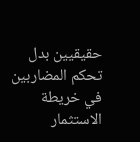حقيقيين بدل تحكم المضاربين في خريطة الاستثمار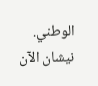الوطني.
نيشان الآن